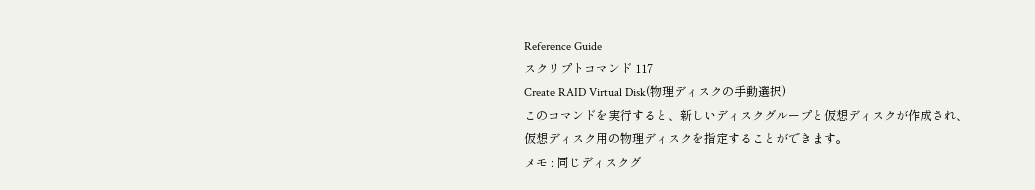Reference Guide
スクリプトコマンド 117
Create RAID Virtual Disk(物理ディスクの手動選択)
このコマンドを実行すると、新しいディスクグループと仮想ディスクが作成され、
仮想ディスク用の物理ディスクを指定することができます。
メモ : 同じディスクグ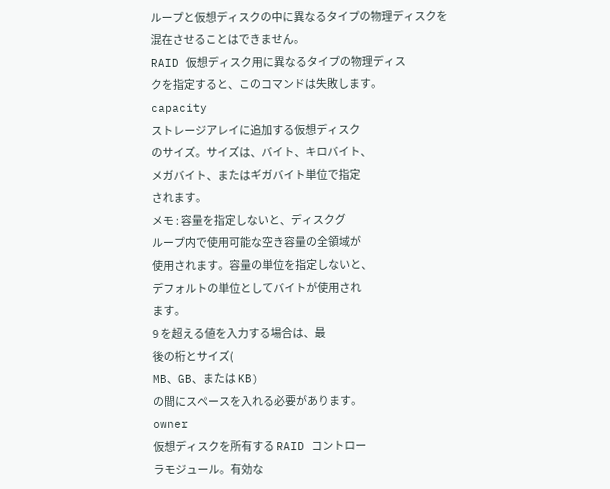ループと仮想ディスクの中に異なるタイプの物理ディスクを
混在させることはできません。
RAID 仮想ディスク用に異なるタイプの物理ディス
クを指定すると、このコマンドは失敗します。
capacity
ストレージアレイに追加する仮想ディスク
のサイズ。サイズは、バイト、キロバイト、
メガバイト、またはギガバイト単位で指定
されます。
メモ : 容量を指定しないと、ディスクグ
ループ内で使用可能な空き容量の全領域が
使用されます。容量の単位を指定しないと、
デフォルトの単位としてバイトが使用され
ます。
9 を超える値を入力する場合は、最
後の桁とサイズ(
MB、GB、または KB)
の間にスペースを入れる必要があります。
owner
仮想ディスクを所有する RAID コントロー
ラモジュール。有効な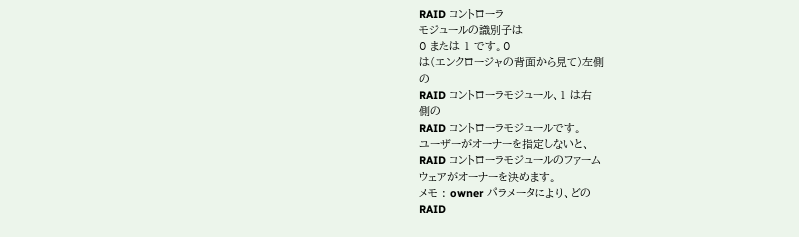RAID コントローラ
モジュールの識別子は
0 または 1 です。0
は(エンクロージャの背面から見て)左側
の
RAID コントローラモジュール、1 は右
側の
RAID コントローラモジュールです。
ユーザーがオーナーを指定しないと、
RAID コントローラモジュールのファーム
ウェアがオーナーを決めます。
メモ : owner パラメータにより、どの
RAID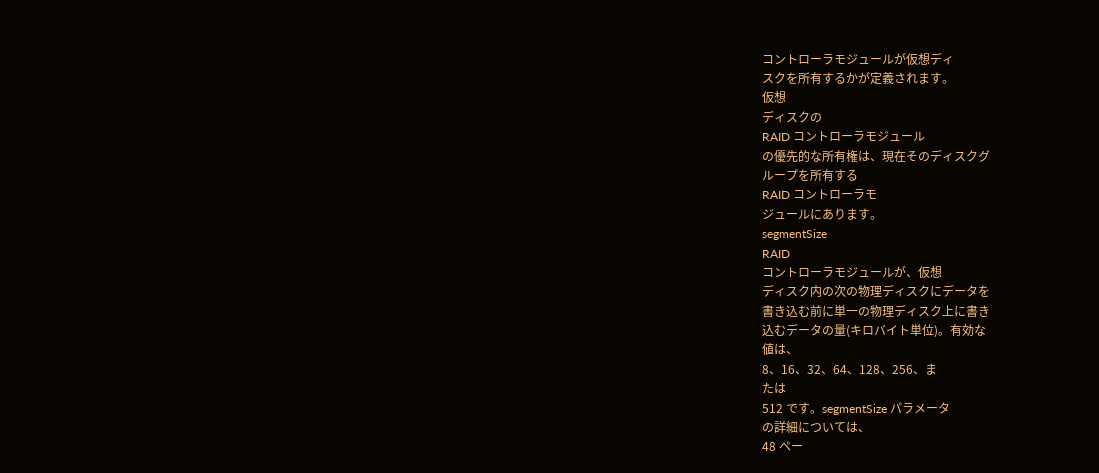コントローラモジュールが仮想ディ
スクを所有するかが定義されます。
仮想
ディスクの
RAID コントローラモジュール
の優先的な所有権は、現在そのディスクグ
ループを所有する
RAID コントローラモ
ジュールにあります。
segmentSize
RAID
コントローラモジュールが、仮想
ディスク内の次の物理ディスクにデータを
書き込む前に単一の物理ディスク上に書き
込むデータの量(キロバイト単位)。有効な
値は、
8、16、32、64、128、256、ま
たは
512 です。segmentSize パラメータ
の詳細については、
48 ペー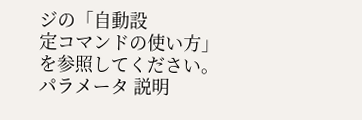ジの「自動設
定コマンドの使い方」を参照してください。
パラメータ 説明